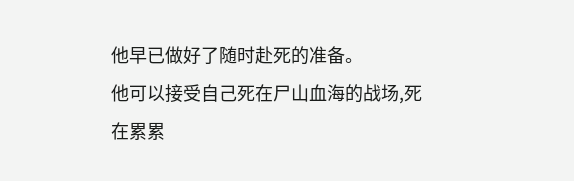他早已做好了随时赴死的准备。
他可以接受自己死在尸山血海的战场,死在累累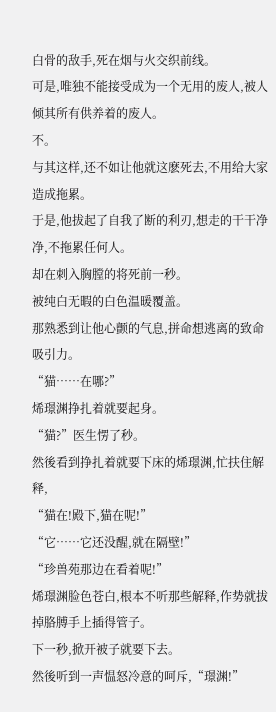白骨的敌手,死在烟与火交织前线。
可是,唯独不能接受成为一个无用的废人,被人倾其所有供养着的废人。
不。
与其这样,还不如让他就这麽死去,不用给大家造成拖累。
于是,他拔起了自我了断的利刃,想走的干干净净,不拖累任何人。
却在刺入胸膛的将死前一秒。
被纯白无暇的白色温暖覆盖。
那熟悉到让他心颤的气息,拼命想逃离的致命吸引力。
“猫……在哪?”
烯璟渊挣扎着就要起身。
“猫?”医生愣了秒。
然後看到挣扎着就要下床的烯璟渊,忙扶住解释,
“猫在!殿下,猫在呢!”
“它……它还没醒,就在隔壁!”
“珍兽苑那边在看着呢!”
烯璟渊脸色苍白,根本不听那些解释,作势就拔掉胳膊手上插得管子。
下一秒,掀开被子就要下去。
然後听到一声愠怒冷意的呵斥,“璟渊!”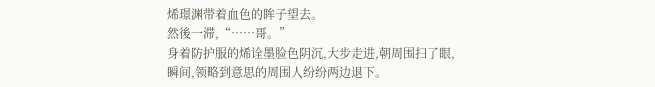烯璟渊带着血色的眸子望去。
然後一滞,“……哥。”
身着防护服的烯诠墨脸色阴沉,大步走进,朝周围扫了眼,瞬间,领略到意思的周围人纷纷两边退下。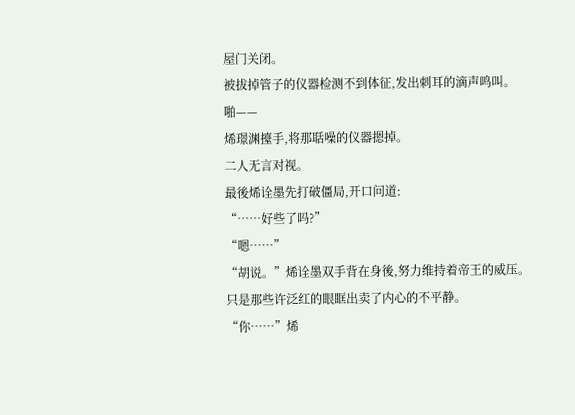屋门关闭。
被拔掉管子的仪器检测不到体征,发出刺耳的滴声鸣叫。
啪——
烯璟渊擡手,将那聒噪的仪器摁掉。
二人无言对视。
最後烯诠墨先打破僵局,开口问道:
“……好些了吗?”
“嗯……”
“胡说。”烯诠墨双手背在身後,努力维持着帝王的威压。
只是那些许泛红的眼眶出卖了内心的不平静。
“你……”烯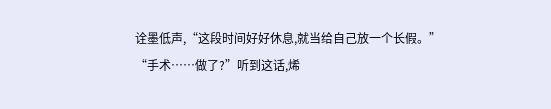诠墨低声,“这段时间好好休息,就当给自己放一个长假。”
“手术……做了?”听到这话,烯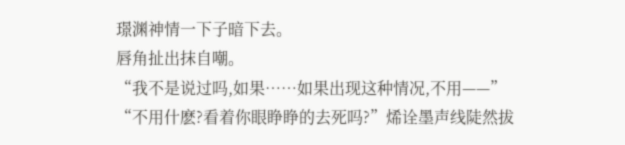璟渊神情一下子暗下去。
唇角扯出抹自嘲。
“我不是说过吗,如果……如果出现这种情况,不用——”
“不用什麽?看着你眼睁睁的去死吗?”烯诠墨声线陡然拔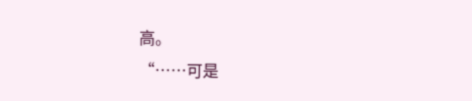高。
“……可是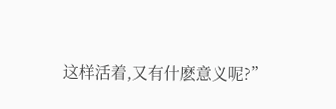这样活着,又有什麽意义呢?”